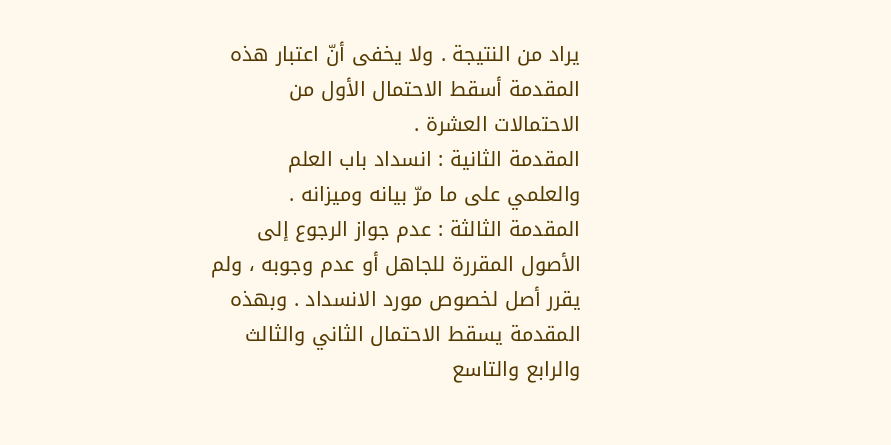يراد من النتيجة . ولا يخفى أنّ اعتبار هذه المقدمة أسقط الاحتمال الأول من الاحتمالات العشرة .
المقدمة الثانية : انسداد باب العلم والعلمي على ما مرّ بيانه وميزانه .
المقدمة الثالثة : عدم جواز الرجوع إلى الأصول المقررة للجاهل أو عدم وجوبه ، ولم يقرر أصل لخصوص مورد الانسداد . وبهذه المقدمة يسقط الاحتمال الثاني والثالث والرابع والتاسع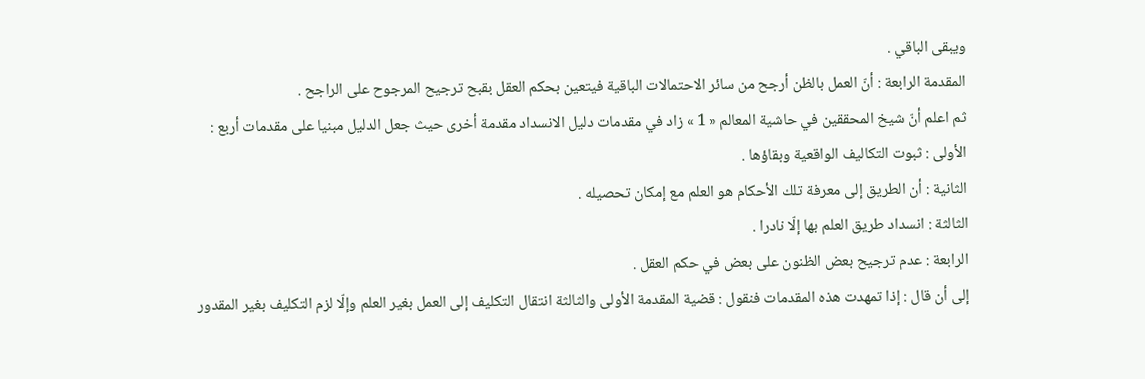ويبقى الباقي .
المقدمة الرابعة : أنّ العمل بالظن أرجح من سائر الاحتمالات الباقية فيتعين بحكم العقل بقبح ترجيح المرجوح على الراجح .
ثم اعلم أنّ شيخ المحققين في حاشية المعالم « 1 » زاد في مقدمات دليل الانسداد مقدمة أخرى حيث جعل الدليل مبنيا على مقدمات أربع :
الأولى : ثبوت التكاليف الواقعية وبقاؤها .
الثانية : أن الطريق إلى معرفة تلك الأحكام هو العلم مع إمكان تحصيله .
الثالثة : انسداد طريق العلم بها إلّا نادرا .
الرابعة : عدم ترجيح بعض الظنون على بعض في حكم العقل .
إلى أن قال : إذا تمهدت هذه المقدمات فنقول : قضية المقدمة الأولى والثالثة انتقال التكليف إلى العمل بغير العلم وإلّا لزم التكليف بغير المقدور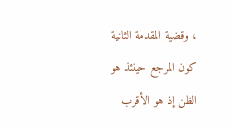، وقضية المقدمة الثانية كون المرجع حينئذ هو الظن إذ هو الأقرب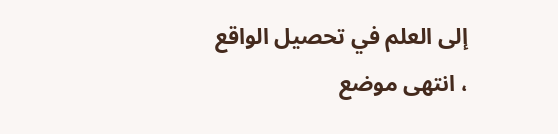إلى العلم في تحصيل الواقع ، انتهى موضع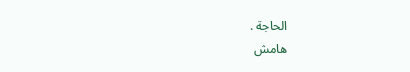الحاجة .
هامش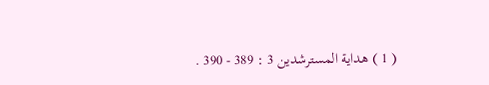( 1 ) هداية المسترشدين 3 : 389 - 390 .